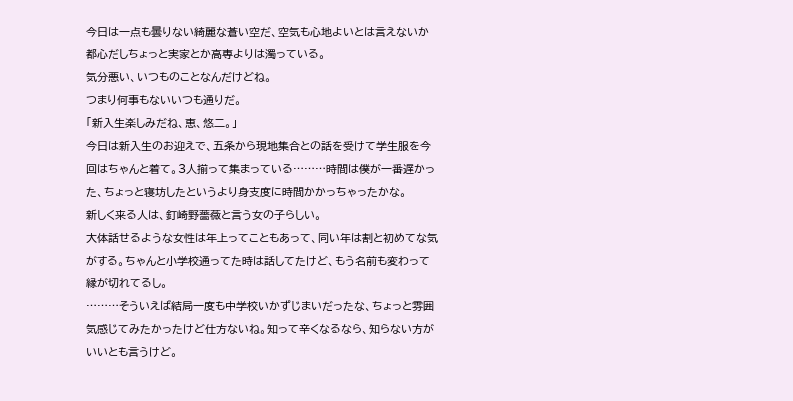今日は一点も曇りない綺麗な蒼い空だ、空気も心地よいとは言えないか都心だしちょっと実家とか高専よりは濁っている。
気分悪い、いつものことなんだけどね。
つまり何事もないいつも通りだ。
「新入生楽しみだね、恵、悠二。」
今日は新入生のお迎えで、五条から現地集合との話を受けて学生服を今回はちゃんと着て。3人揃って集まっている………時間は僕が一番遅かった、ちょっと寝坊したというより身支度に時間かかっちゃったかな。
新しく来る人は、釘崎野薔薇と言う女の子らしい。
大体話せるような女性は年上ってこともあって、同い年は割と初めてな気がする。ちゃんと小学校通ってた時は話してたけど、もう名前も変わって縁が切れてるし。
………そういえば結局一度も中学校いかずじまいだったな、ちょっと雰囲気感じてみたかったけど仕方ないね。知って辛くなるなら、知らない方がいいとも言うけど。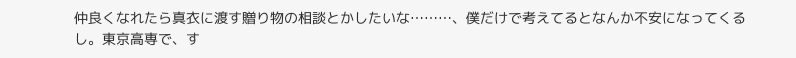仲良くなれたら真衣に渡す贈り物の相談とかしたいな………、僕だけで考えてるとなんか不安になってくるし。東京高専で、す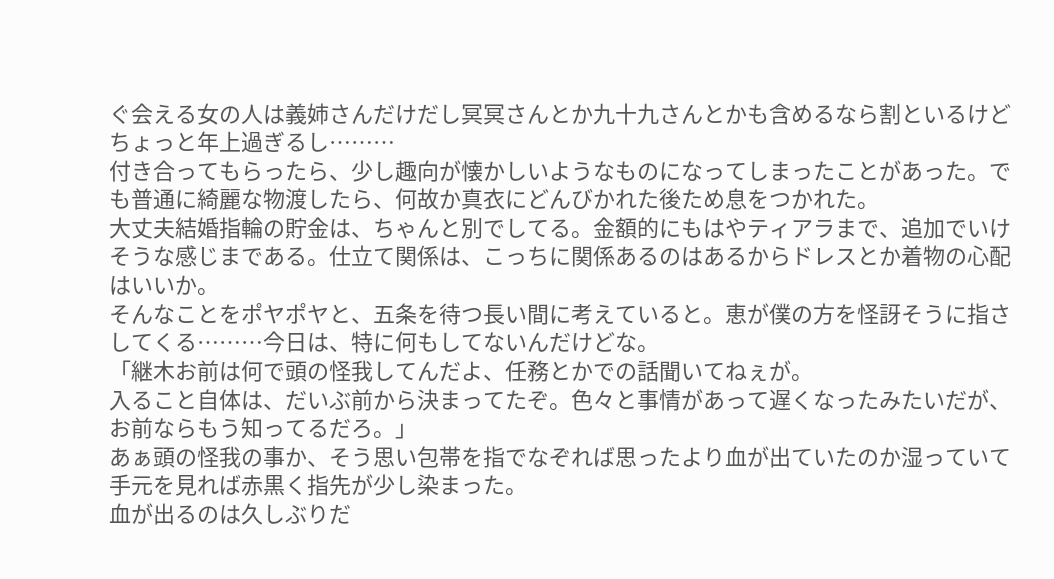ぐ会える女の人は義姉さんだけだし冥冥さんとか九十九さんとかも含めるなら割といるけどちょっと年上過ぎるし………
付き合ってもらったら、少し趣向が懐かしいようなものになってしまったことがあった。でも普通に綺麗な物渡したら、何故か真衣にどんびかれた後ため息をつかれた。
大丈夫結婚指輪の貯金は、ちゃんと別でしてる。金額的にもはやティアラまで、追加でいけそうな感じまである。仕立て関係は、こっちに関係あるのはあるからドレスとか着物の心配はいいか。
そんなことをポヤポヤと、五条を待つ長い間に考えていると。恵が僕の方を怪訝そうに指さしてくる………今日は、特に何もしてないんだけどな。
「継木お前は何で頭の怪我してんだよ、任務とかでの話聞いてねぇが。
入ること自体は、だいぶ前から決まってたぞ。色々と事情があって遅くなったみたいだが、お前ならもう知ってるだろ。」
あぁ頭の怪我の事か、そう思い包帯を指でなぞれば思ったより血が出ていたのか湿っていて手元を見れば赤黒く指先が少し染まった。
血が出るのは久しぶりだ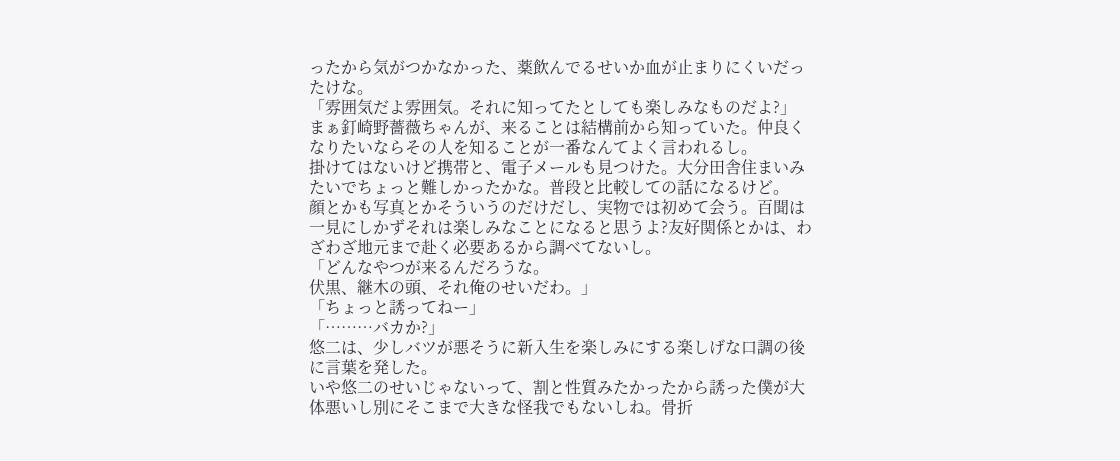ったから気がつかなかった、薬飲んでるせいか血が止まりにくいだったけな。
「雰囲気だよ雰囲気。それに知ってたとしても楽しみなものだよ?」
まぁ釘崎野薔薇ちゃんが、来ることは結構前から知っていた。仲良くなりたいならその人を知ることが一番なんてよく言われるし。
掛けてはないけど携帯と、電子メールも見つけた。大分田舎住まいみたいでちょっと難しかったかな。普段と比較しての話になるけど。
顔とかも写真とかそういうのだけだし、実物では初めて会う。百聞は一見にしかずそれは楽しみなことになると思うよ?友好関係とかは、わざわざ地元まで赴く必要あるから調べてないし。
「どんなやつが来るんだろうな。
伏黒、継木の頭、それ俺のせいだわ。」
「ちょっと誘ってねー」
「………バカか?」
悠二は、少しバツが悪そうに新入生を楽しみにする楽しげな口調の後に言葉を発した。
いや悠二のせいじゃないって、割と性質みたかったから誘った僕が大体悪いし別にそこまで大きな怪我でもないしね。骨折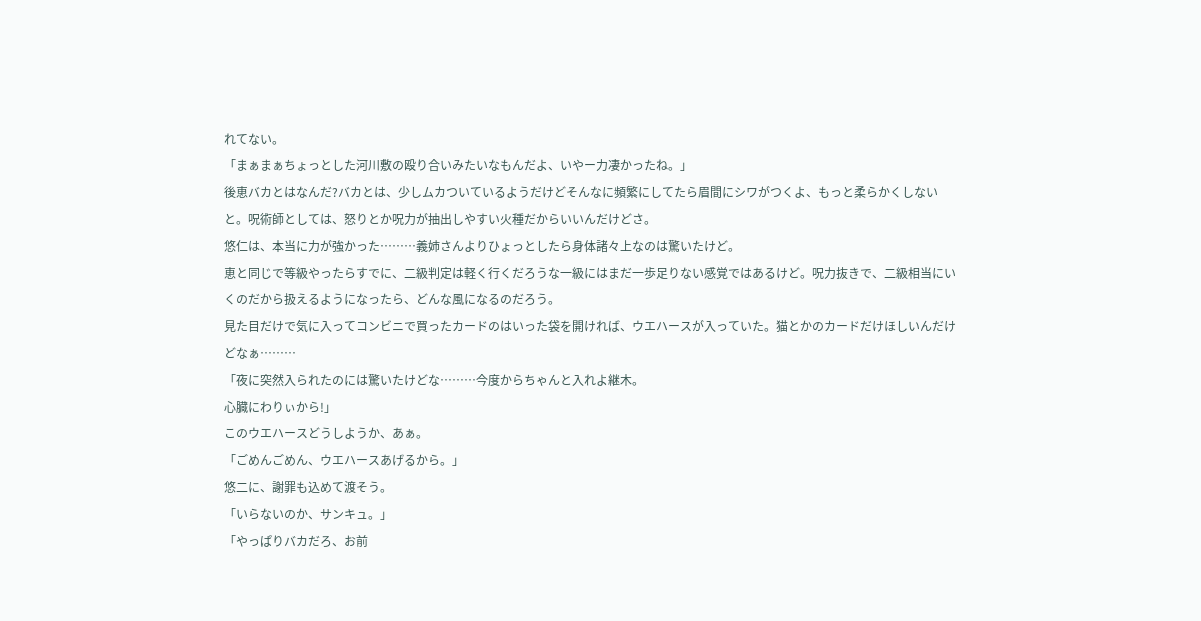れてない。
「まぁまぁちょっとした河川敷の殴り合いみたいなもんだよ、いやー力凄かったね。」
後恵バカとはなんだ?バカとは、少しムカついているようだけどそんなに頻繁にしてたら眉間にシワがつくよ、もっと柔らかくしないと。呪術師としては、怒りとか呪力が抽出しやすい火種だからいいんだけどさ。
悠仁は、本当に力が強かった………義姉さんよりひょっとしたら身体諸々上なのは驚いたけど。
恵と同じで等級やったらすでに、二級判定は軽く行くだろうな一級にはまだ一歩足りない感覚ではあるけど。呪力抜きで、二級相当にいくのだから扱えるようになったら、どんな風になるのだろう。
見た目だけで気に入ってコンビニで買ったカードのはいった袋を開ければ、ウエハースが入っていた。猫とかのカードだけほしいんだけどなぁ………
「夜に突然入られたのには驚いたけどな………今度からちゃんと入れよ継木。
心臓にわりぃから!」
このウエハースどうしようか、あぁ。
「ごめんごめん、ウエハースあげるから。」
悠二に、謝罪も込めて渡そう。
「いらないのか、サンキュ。」
「やっぱりバカだろ、お前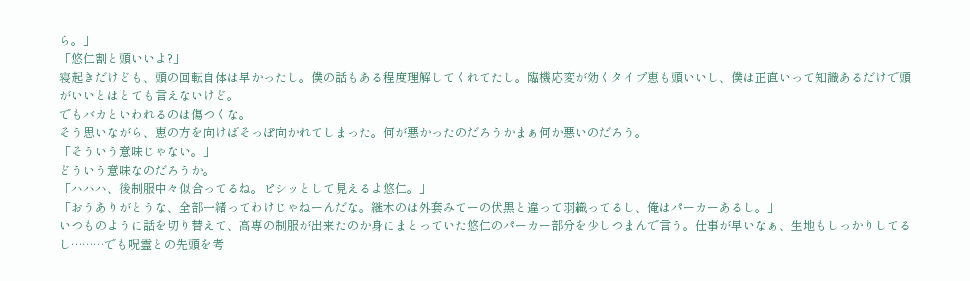ら。」
「悠仁割と頭いいよ?」
寝起きだけども、頭の回転自体は早かったし。僕の話もある程度理解してくれてたし。臨機応変が効くタイプ恵も頭いいし、僕は正直いって知識あるだけで頭がいいとはとても言えないけど。
でもバカといわれるのは傷つくな。
そう思いながら、恵の方を向けばそっぽ向かれてしまった。何が悪かったのだろうかまぁ何か悪いのだろう。
「そういう意味じゃない。」
どういう意味なのだろうか。
「ハハハ、後制服中々似合ってるね。ピシッとして見えるよ悠仁。」
「おうありがとうな、全部一緒ってわけじゃねーんだな。継木のは外套みてーの伏黒と違って羽織ってるし、俺はパーカーあるし。」
いつものように話を切り替えて、高専の制服が出来たのか身にまとっていた悠仁のパーカー部分を少しつまんで言う。仕事が早いなぁ、生地もしっかりしてるし………でも呪霊との先頭を考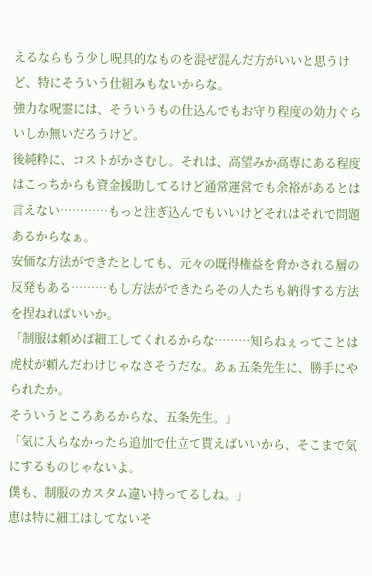えるならもう少し呪具的なものを混ぜ混んだ方がいいと思うけど、特にそういう仕組みもないからな。
強力な呪霊には、そういうもの仕込んでもお守り程度の効力ぐらいしか無いだろうけど。
後純粋に、コストがかさむし。それは、高望みか高専にある程度はこっちからも資金援助してるけど通常運営でも余裕があるとは言えない…………もっと注ぎ込んでもいいけどそれはそれで問題あるからなぁ。
安価な方法ができたとしても、元々の既得権益を脅かされる層の反発もある………もし方法ができたらその人たちも納得する方法を捏ねればいいか。
「制服は頼めば細工してくれるからな………知らねぇってことは虎杖が頼んだわけじゃなさそうだな。あぁ五条先生に、勝手にやられたか。
そういうところあるからな、五条先生。」
「気に入らなかったら追加で仕立て貰えばいいから、そこまで気にするものじゃないよ。
僕も、制服のカスタム違い持ってるしね。」
恵は特に細工はしてないそ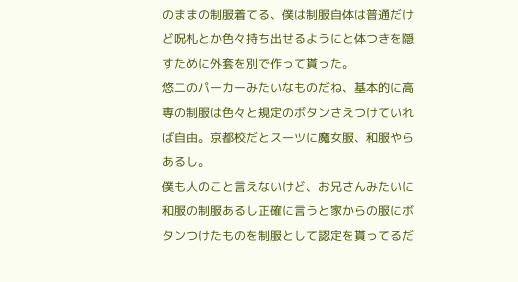のままの制服着てる、僕は制服自体は普通だけど呪札とか色々持ち出せるようにと体つきを隠すために外套を別で作って貰った。
悠二のパーカーみたいなものだね、基本的に高専の制服は色々と規定のボタンさえつけていれば自由。京都校だとスーツに魔女服、和服やらあるし。
僕も人のこと言えないけど、お兄さんみたいに和服の制服あるし正確に言うと家からの服にボタンつけたものを制服として認定を貰ってるだ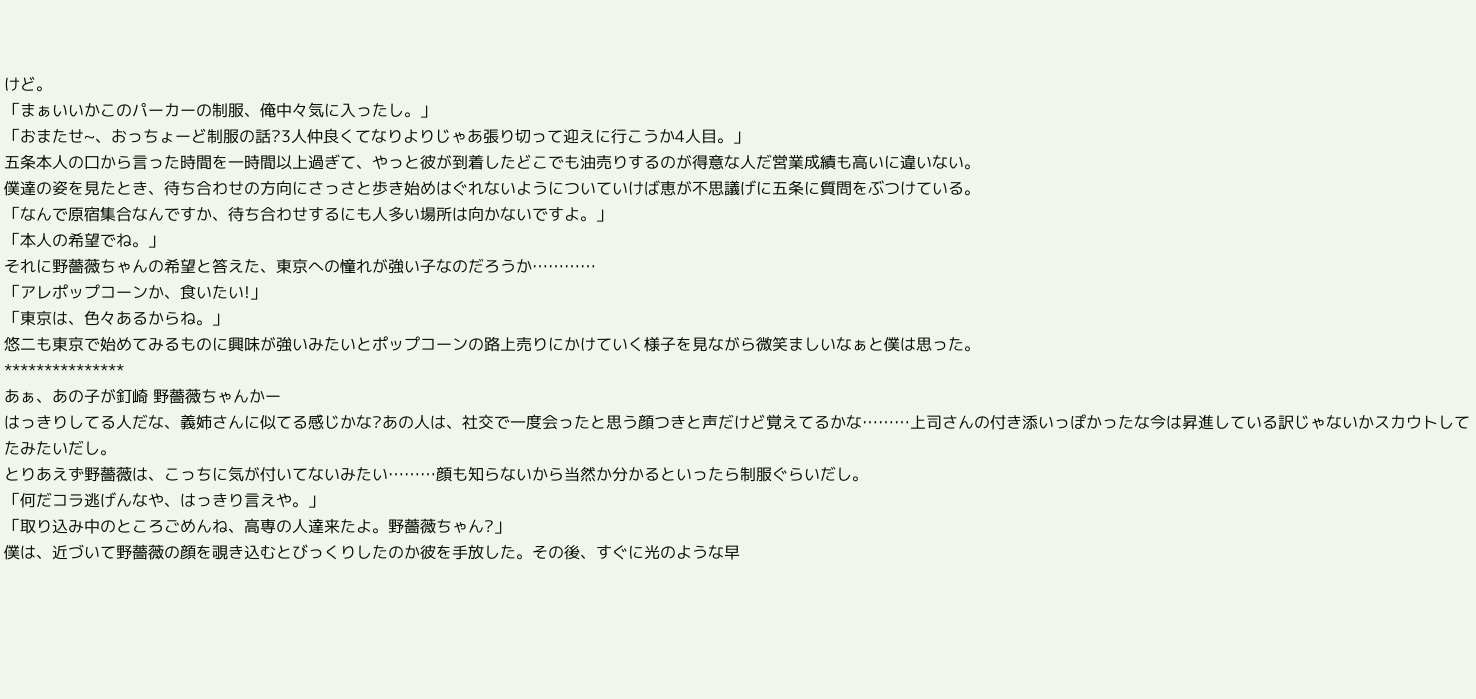けど。
「まぁいいかこのパーカーの制服、俺中々気に入ったし。」
「おまたせ~、おっちょーど制服の話?3人仲良くてなりよりじゃあ張り切って迎えに行こうか4人目。」
五条本人の口から言った時間を一時間以上過ぎて、やっと彼が到着したどこでも油売りするのが得意な人だ営業成績も高いに違いない。
僕達の姿を見たとき、待ち合わせの方向にさっさと歩き始めはぐれないようについていけば恵が不思議げに五条に質問をぶつけている。
「なんで原宿集合なんですか、待ち合わせするにも人多い場所は向かないですよ。」
「本人の希望でね。」
それに野薔薇ちゃんの希望と答えた、東京への憧れが強い子なのだろうか…………
「アレポップコーンか、食いたい!」
「東京は、色々あるからね。」
悠二も東京で始めてみるものに興味が強いみたいとポップコーンの路上売りにかけていく様子を見ながら微笑ましいなぁと僕は思った。
***************
あぁ、あの子が釘崎 野薔薇ちゃんかー
はっきりしてる人だな、義姉さんに似てる感じかな?あの人は、社交で一度会ったと思う顔つきと声だけど覚えてるかな………上司さんの付き添いっぽかったな今は昇進している訳じゃないかスカウトしてたみたいだし。
とりあえず野薔薇は、こっちに気が付いてないみたい………顔も知らないから当然か分かるといったら制服ぐらいだし。
「何だコラ逃げんなや、はっきり言えや。」
「取り込み中のところごめんね、高専の人達来たよ。野薔薇ちゃん?」
僕は、近づいて野薔薇の顔を覗き込むとびっくりしたのか彼を手放した。その後、すぐに光のような早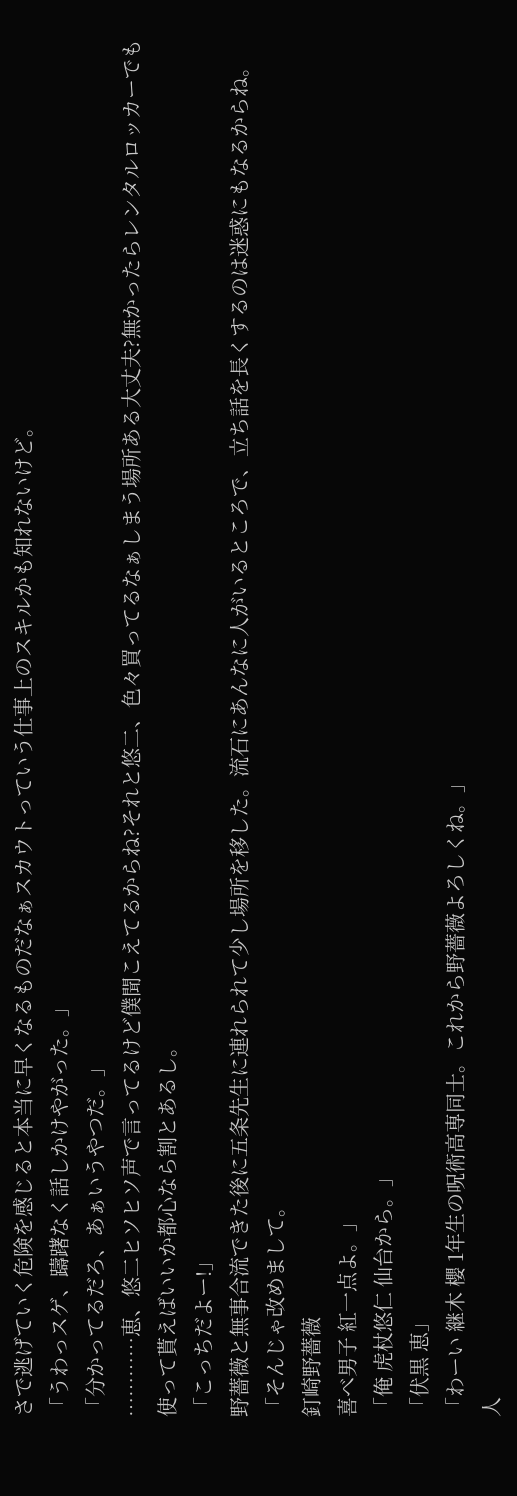さで逃げていく危険を感じると本当に早くなるものだなぁスカウトっていう仕事上のスキルかも知れないけど。
「うわっスゲ、躊躇なく話しかけやがった。」
「分かってるだろ、あぁいうやつだ。」
…………恵、悠二ヒソヒソ声で言ってるけど僕聞こえてるからね?それと悠二、色々買ってるなぁしまう場所ある大丈夫?無かったらレンタルロッカーでも使って貰えばいいか都心なら割とあるし。
「こっちだよー!」
野薔薇と無事合流できた後に五条先生に連れられて少し場所を移した。流石にあんなに人がいるところで、立ち話を長くするのは迷惑にもなるからね。
「そんじゃ改めまして。
釘崎野薔薇
喜べ男子 紅一点よ。」
「俺 虎杖悠仁 仙台から。」
「伏黒 恵」
「わーい 継木 櫻 1年生の呪術高専同士。これから野薔薇よろしくね。」
人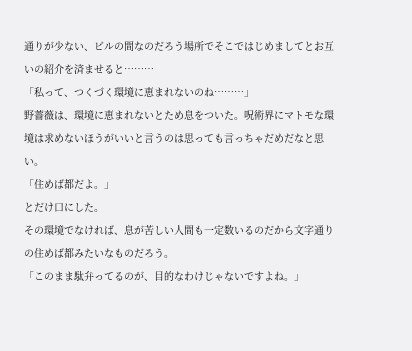通りが少ない、ビルの間なのだろう場所でそこではじめましてとお互いの紹介を済ませると………
「私って、つくづく環境に恵まれないのね………」
野薔薇は、環境に恵まれないとため息をついた。呪術界にマトモな環境は求めないほうがいいと言うのは思っても言っちゃだめだなと思い。
「住めば都だよ。」
とだけ口にした。
その環境でなければ、息が苦しい人間も一定数いるのだから文字通りの住めば都みたいなものだろう。
「このまま駄弁ってるのが、目的なわけじゃないですよね。」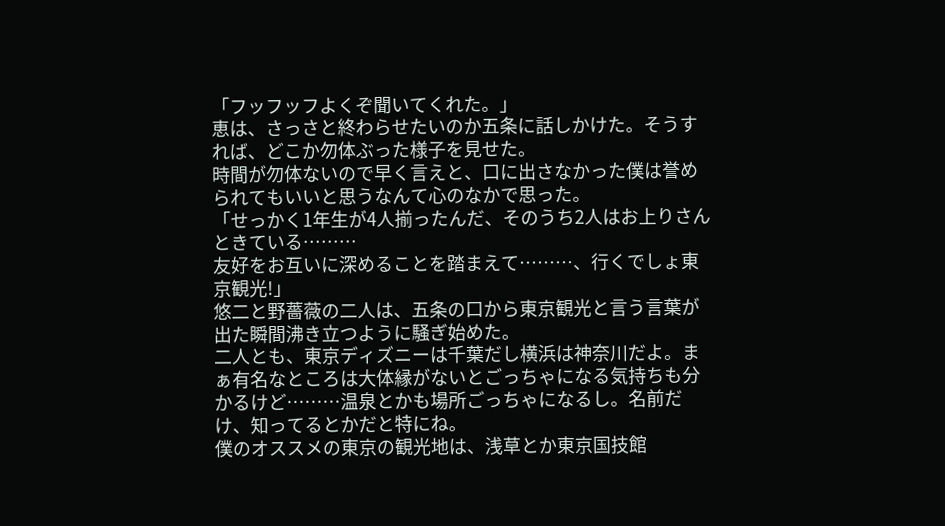「フッフッフよくぞ聞いてくれた。」
恵は、さっさと終わらせたいのか五条に話しかけた。そうすれば、どこか勿体ぶった様子を見せた。
時間が勿体ないので早く言えと、口に出さなかった僕は誉められてもいいと思うなんて心のなかで思った。
「せっかく1年生が4人揃ったんだ、そのうち2人はお上りさんときている………
友好をお互いに深めることを踏まえて………、行くでしょ東京観光!」
悠二と野薔薇の二人は、五条の口から東京観光と言う言葉が出た瞬間沸き立つように騒ぎ始めた。
二人とも、東京ディズニーは千葉だし横浜は神奈川だよ。まぁ有名なところは大体縁がないとごっちゃになる気持ちも分かるけど………温泉とかも場所ごっちゃになるし。名前だけ、知ってるとかだと特にね。
僕のオススメの東京の観光地は、浅草とか東京国技館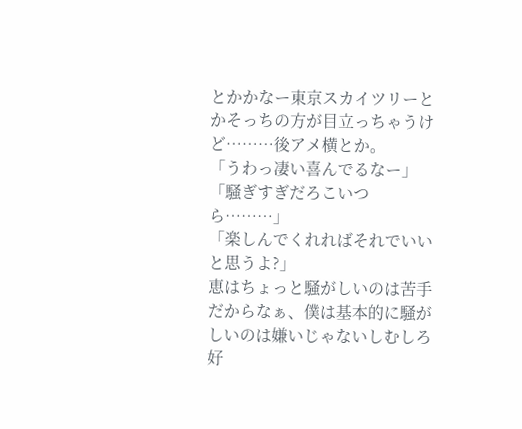とかかなー東京スカイツリーとかそっちの方が目立っちゃうけど………後アメ横とか。
「うわっ凄い喜んでるなー」
「騒ぎすぎだろこいつら………」
「楽しんでくれればそれでいいと思うよ?」
恵はちょっと騒がしいのは苦手だからなぁ、僕は基本的に騒がしいのは嫌いじゃないしむしろ好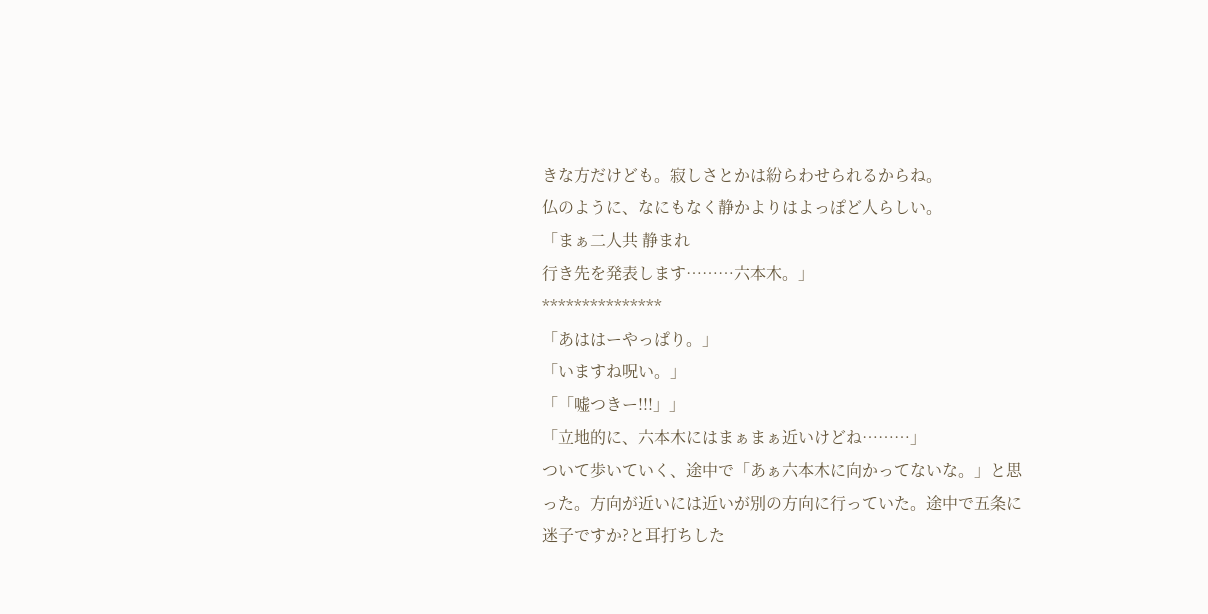きな方だけども。寂しさとかは紛らわせられるからね。
仏のように、なにもなく静かよりはよっぽど人らしい。
「まぁ二人共 静まれ
行き先を発表します………六本木。」
***************
「あははーやっぱり。」
「いますね呪い。」
「「嘘つきー!!!」」
「立地的に、六本木にはまぁまぁ近いけどね………」
ついて歩いていく、途中で「あぁ六本木に向かってないな。」と思った。方向が近いには近いが別の方向に行っていた。途中で五条に迷子ですか?と耳打ちした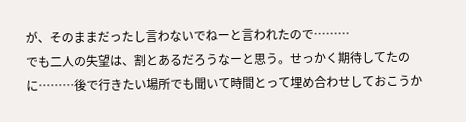が、そのままだったし言わないでねーと言われたので………
でも二人の失望は、割とあるだろうなーと思う。せっかく期待してたのに………後で行きたい場所でも聞いて時間とって埋め合わせしておこうか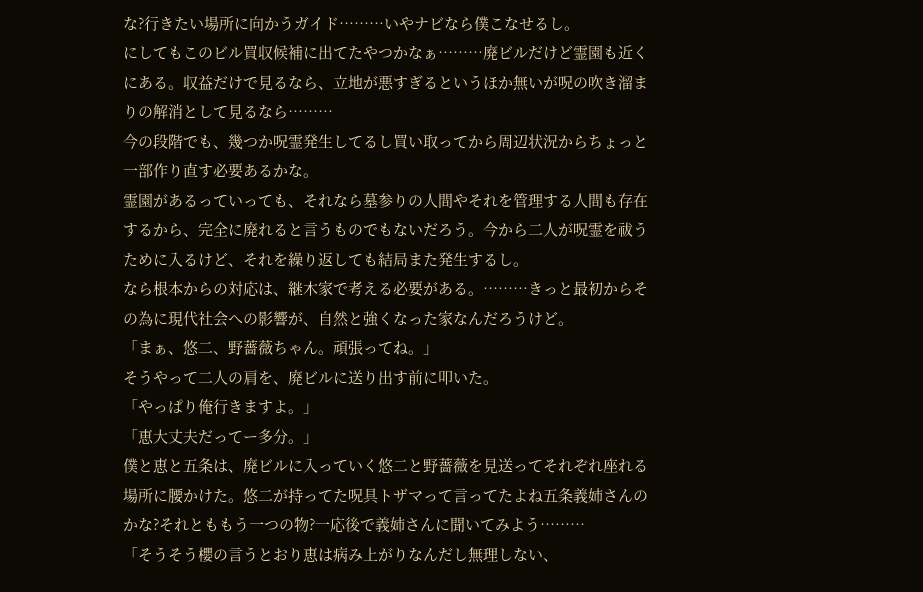な?行きたい場所に向かうガイド………いやナビなら僕こなせるし。
にしてもこのビル買収候補に出てたやつかなぁ………廃ビルだけど霊園も近くにある。収益だけで見るなら、立地が悪すぎるというほか無いが呪の吹き溜まりの解消として見るなら………
今の段階でも、幾つか呪霊発生してるし買い取ってから周辺状況からちょっと一部作り直す必要あるかな。
霊園があるっていっても、それなら墓参りの人間やそれを管理する人間も存在するから、完全に廃れると言うものでもないだろう。今から二人が呪霊を祓うために入るけど、それを繰り返しても結局また発生するし。
なら根本からの対応は、継木家で考える必要がある。………きっと最初からその為に現代社会への影響が、自然と強くなった家なんだろうけど。
「まぁ、悠二、野薔薇ちゃん。頑張ってね。」
そうやって二人の肩を、廃ビルに送り出す前に叩いた。
「やっぱり俺行きますよ。」
「恵大丈夫だってー多分。」
僕と恵と五条は、廃ビルに入っていく悠二と野薔薇を見送ってそれぞれ座れる場所に腰かけた。悠二が持ってた呪具トザマって言ってたよね五条義姉さんのかな?それとももう一つの物?一応後で義姉さんに聞いてみよう………
「そうそう櫻の言うとおり恵は病み上がりなんだし無理しない、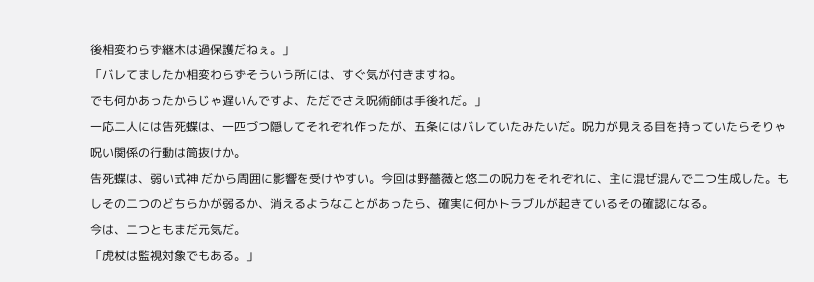後相変わらず継木は過保護だねぇ。」
「バレてましたか相変わらずそういう所には、すぐ気が付きますね。
でも何かあったからじゃ遅いんですよ、ただでさえ呪術師は手後れだ。」
一応二人には告死蝶は、一匹づつ隠してそれぞれ作ったが、五条にはバレていたみたいだ。呪力が見える目を持っていたらそりゃ呪い関係の行動は筒抜けか。
告死蝶は、弱い式神 だから周囲に影響を受けやすい。今回は野薔薇と悠二の呪力をそれぞれに、主に混ぜ混んで二つ生成した。もしその二つのどちらかが弱るか、消えるようなことがあったら、確実に何かトラブルが起きているその確認になる。
今は、二つともまだ元気だ。
「虎杖は監視対象でもある。」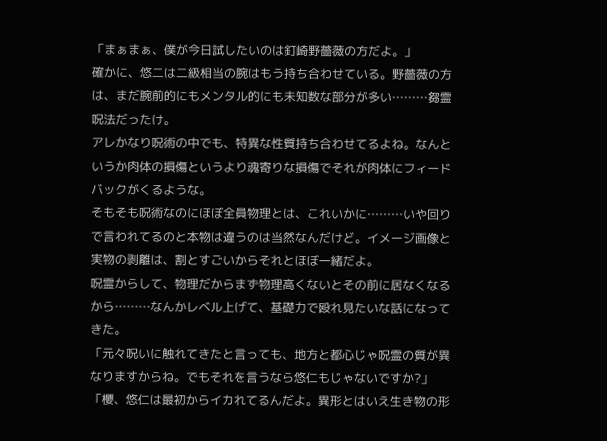「まぁまぁ、僕が今日試したいのは釘崎野薔薇の方だよ。」
確かに、悠二は二級相当の腕はもう持ち合わせている。野薔薇の方は、まだ腕前的にもメンタル的にも未知数な部分が多い………芻霊呪法だったけ。
アレかなり呪術の中でも、特異な性質持ち合わせてるよね。なんというか肉体の損傷というより魂寄りな損傷でそれが肉体にフィードバックがくるような。
そもそも呪術なのにほぼ全員物理とは、これいかに………いや回りで言われてるのと本物は違うのは当然なんだけど。イメージ画像と実物の剥離は、割とすごいからそれとほぼ一緒だよ。
呪霊からして、物理だからまず物理高くないとその前に居なくなるから………なんかレベル上げて、基礎力で殴れ見たいな話になってきた。
「元々呪いに触れてきたと言っても、地方と都心じゃ呪霊の質が異なりますからね。でもそれを言うなら悠仁もじゃないですか?」
「櫻、悠仁は最初からイカれてるんだよ。異形とはいえ生き物の形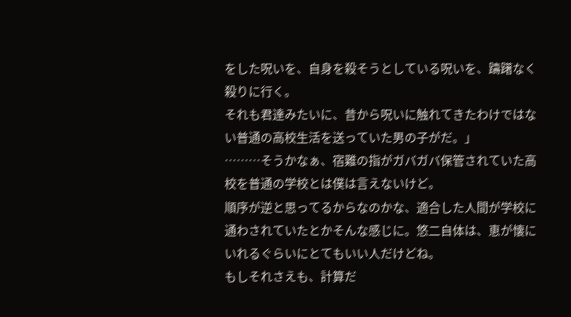をした呪いを、自身を殺そうとしている呪いを、躊躇なく殺りに行く。
それも君達みたいに、昔から呪いに触れてきたわけではない普通の高校生活を送っていた男の子がだ。」
………そうかなぁ、宿難の指がガバガバ保管されていた高校を普通の学校とは僕は言えないけど。
順序が逆と思ってるからなのかな、適合した人間が学校に通わされていたとかそんな感じに。悠二自体は、恵が懐にいれるぐらいにとてもいい人だけどね。
もしそれさえも、計算だ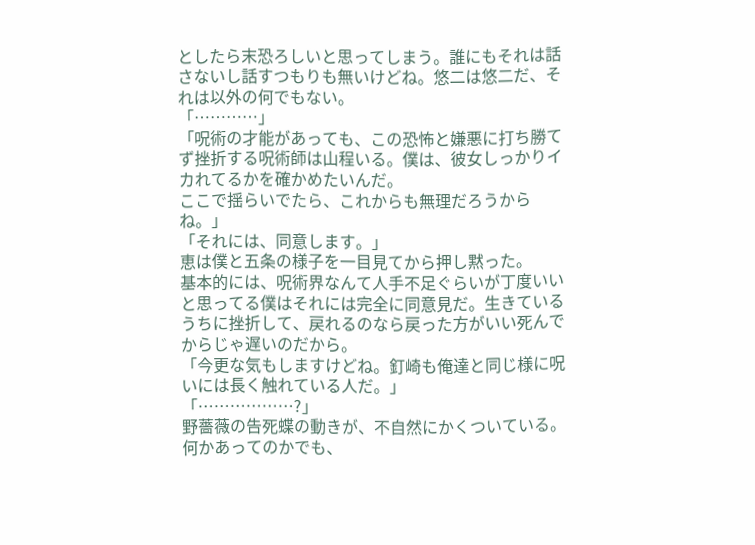としたら末恐ろしいと思ってしまう。誰にもそれは話さないし話すつもりも無いけどね。悠二は悠二だ、それは以外の何でもない。
「…………」
「呪術の才能があっても、この恐怖と嫌悪に打ち勝てず挫折する呪術師は山程いる。僕は、彼女しっかりイカれてるかを確かめたいんだ。
ここで揺らいでたら、これからも無理だろうからね。」
「それには、同意します。」
恵は僕と五条の様子を一目見てから押し黙った。
基本的には、呪術界なんて人手不足ぐらいが丁度いいと思ってる僕はそれには完全に同意見だ。生きているうちに挫折して、戻れるのなら戻った方がいい死んでからじゃ遅いのだから。
「今更な気もしますけどね。釘崎も俺達と同じ様に呪いには長く触れている人だ。」
「………………?」
野薔薇の告死蝶の動きが、不自然にかくついている。何かあってのかでも、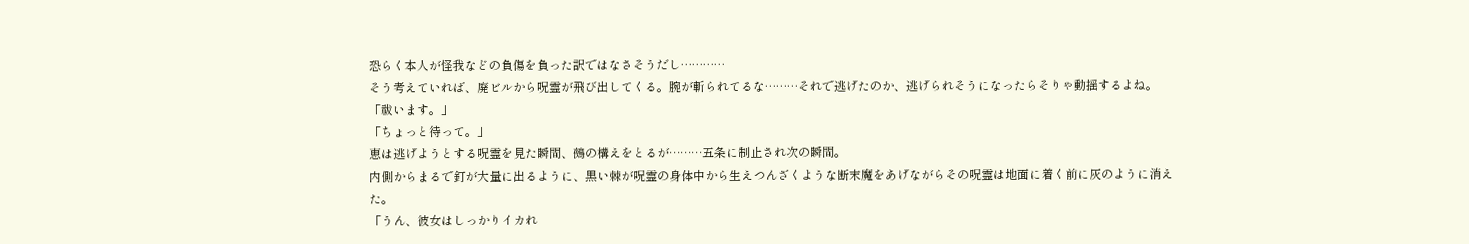恐らく本人が怪我などの負傷を負った訳ではなさそうだし…………
そう考えていれば、廃ビルから呪霊が飛び出してくる。腕が斬られてるな………それで逃げたのか、逃げられそうになったらそりゃ動揺するよね。
「祓います。」
「ちょっと待って。」
恵は逃げようとする呪霊を見た瞬間、鵺の構えをとるが………五条に制止され次の瞬間。
内側からまるで釘が大量に出るように、黒い棘が呪霊の身体中から生えつんざくような断末魔をあげながらその呪霊は地面に着く前に灰のように消えた。
「うん、彼女はしっかりイカれ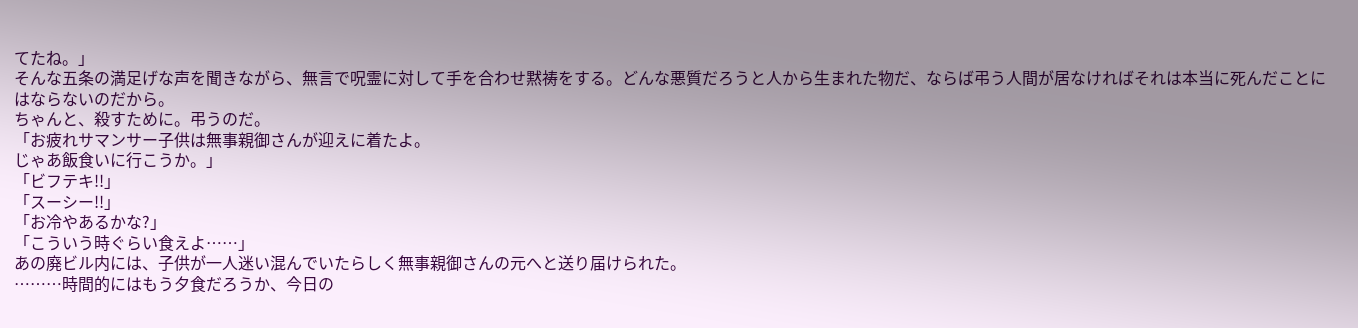てたね。」
そんな五条の満足げな声を聞きながら、無言で呪霊に対して手を合わせ黙祷をする。どんな悪質だろうと人から生まれた物だ、ならば弔う人間が居なければそれは本当に死んだことにはならないのだから。
ちゃんと、殺すために。弔うのだ。
「お疲れサマンサー子供は無事親御さんが迎えに着たよ。
じゃあ飯食いに行こうか。」
「ビフテキ!!」
「スーシー!!」
「お冷やあるかな?」
「こういう時ぐらい食えよ……」
あの廃ビル内には、子供が一人迷い混んでいたらしく無事親御さんの元へと送り届けられた。
………時間的にはもう夕食だろうか、今日の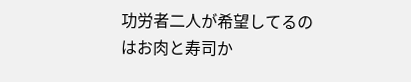功労者二人が希望してるのはお肉と寿司か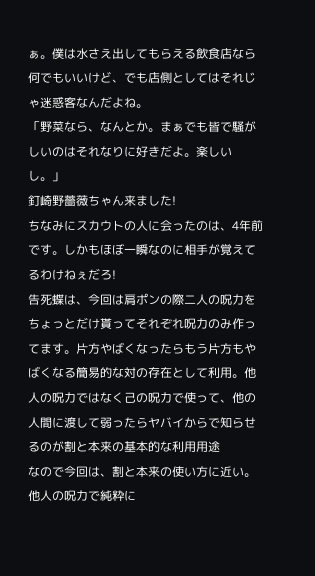ぁ。僕は水さえ出してもらえる飲食店なら何でもいいけど、でも店側としてはそれじゃ迷惑客なんだよね。
「野菜なら、なんとか。まぁでも皆で騒がしいのはそれなりに好きだよ。楽しいし。」
釘崎野薔薇ちゃん来ました!
ちなみにスカウトの人に会ったのは、4年前です。しかもほぼ一瞬なのに相手が覚えてるわけねぇだろ!
告死蝶は、今回は肩ポンの際二人の呪力をちょっとだけ貰ってそれぞれ呪力のみ作ってます。片方やばくなったらもう片方もやばくなる簡易的な対の存在として利用。他人の呪力ではなく己の呪力で使って、他の人間に渡して弱ったらヤバイからで知らせるのが割と本来の基本的な利用用途
なので今回は、割と本来の使い方に近い。他人の呪力で純粋に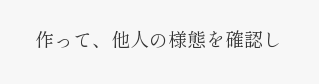作って、他人の様態を確認し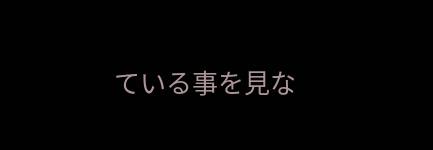ている事を見な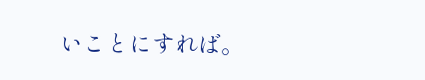いことにすれば。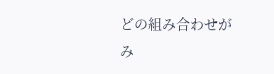どの組み合わせがみ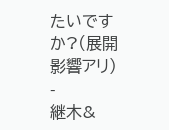たいですか?(展開影響アリ)
-
継木&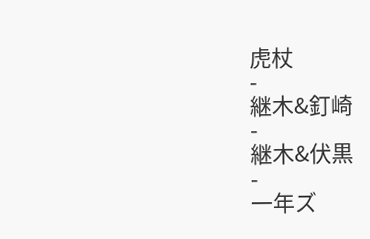虎杖
-
継木&釘崎
-
継木&伏黒
-
一年ズ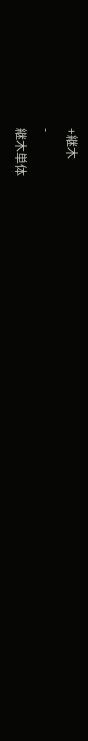+継木
-
継木単体